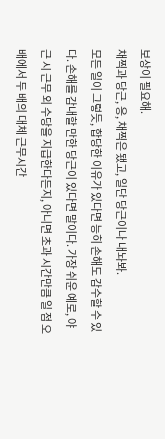보상이 필요해.
채찍과 당근, 응, 채찍은 됐고, 일단 당근이나 내놔봐.
모든 일이 그렇듯, 합당한 이유가 있다면 능히 손해도 감수할 수 있다. 손해를 감내할 만한 당근이 있다면 말이다. 가장 쉬운 예로, 야근 시 근무 외 수당을 지급한다든지, 아니면 초과 시간만큼 일 점 오 배에서 두 배의 대체 근무시간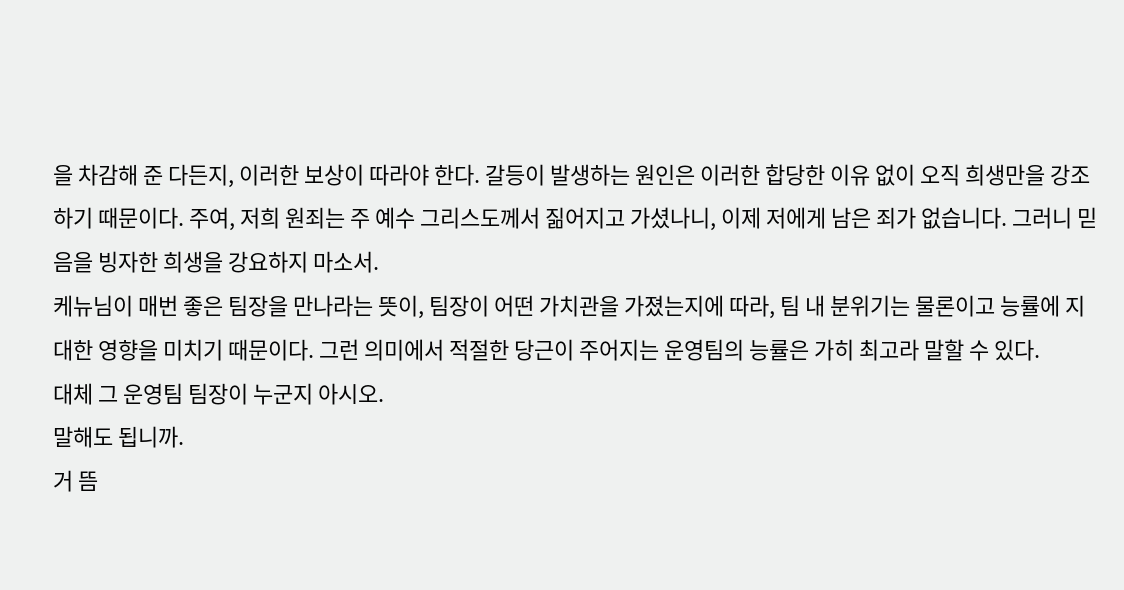을 차감해 준 다든지, 이러한 보상이 따라야 한다. 갈등이 발생하는 원인은 이러한 합당한 이유 없이 오직 희생만을 강조하기 때문이다. 주여, 저희 원죄는 주 예수 그리스도께서 짊어지고 가셨나니, 이제 저에게 남은 죄가 없습니다. 그러니 믿음을 빙자한 희생을 강요하지 마소서.
케뉴님이 매번 좋은 팀장을 만나라는 뜻이, 팀장이 어떤 가치관을 가졌는지에 따라, 팀 내 분위기는 물론이고 능률에 지대한 영향을 미치기 때문이다. 그런 의미에서 적절한 당근이 주어지는 운영팀의 능률은 가히 최고라 말할 수 있다.
대체 그 운영팀 팀장이 누군지 아시오.
말해도 됩니까.
거 뜸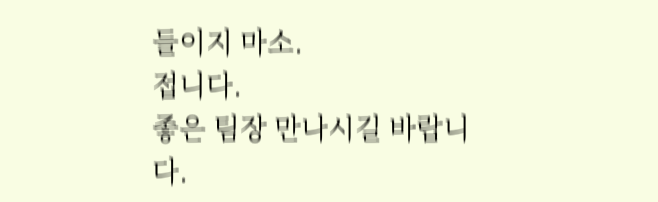들이지 마소.
접니다.
좋은 팀장 만나시길 바랍니다.